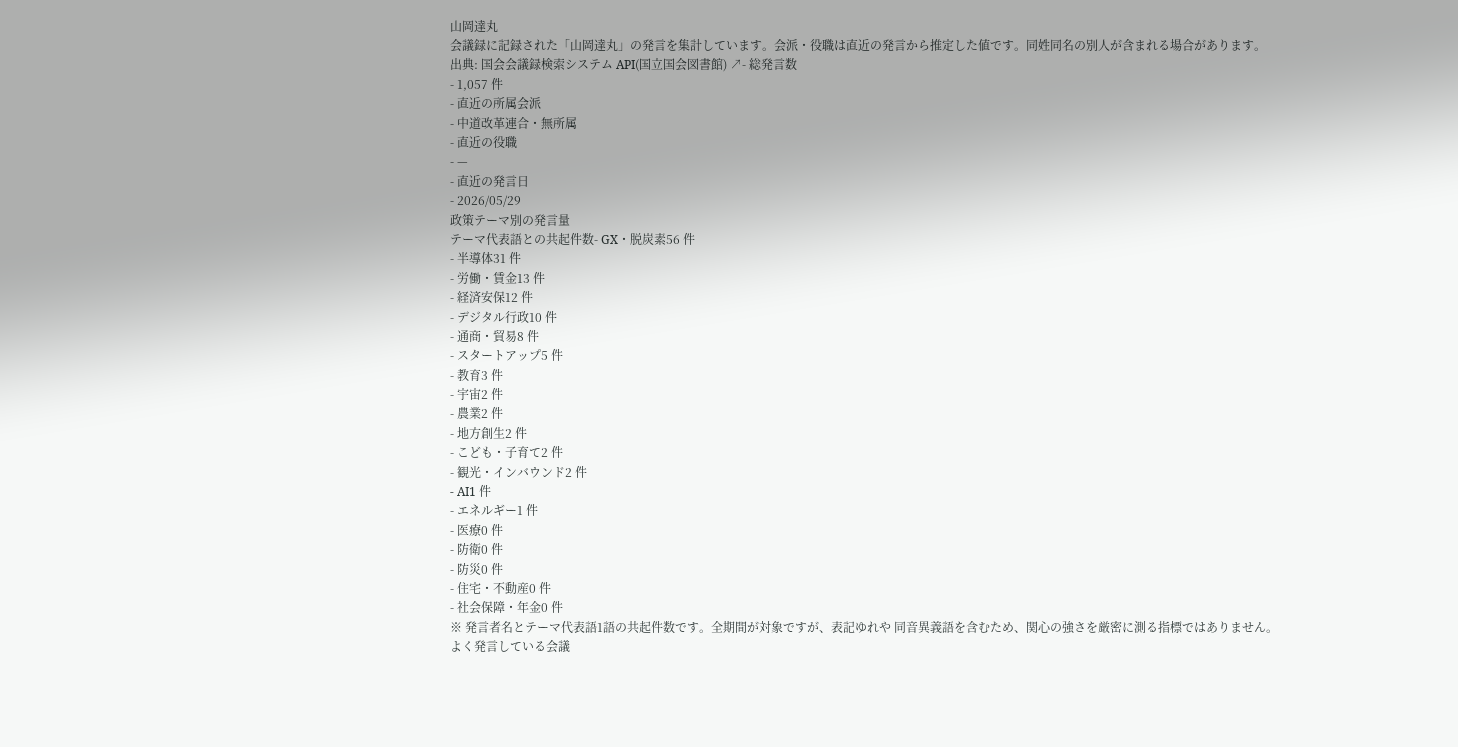山岡達丸
会議録に記録された「山岡達丸」の発言を集計しています。会派・役職は直近の発言から推定した値です。同姓同名の別人が含まれる場合があります。
出典: 国会会議録検索システム API(国立国会図書館) ↗- 総発言数
- 1,057 件
- 直近の所属会派
- 中道改革連合・無所属
- 直近の役職
- —
- 直近の発言日
- 2026/05/29
政策テーマ別の発言量
テーマ代表語との共起件数- GX・脱炭素56 件
- 半導体31 件
- 労働・賃金13 件
- 経済安保12 件
- デジタル行政10 件
- 通商・貿易8 件
- スタートアップ5 件
- 教育3 件
- 宇宙2 件
- 農業2 件
- 地方創生2 件
- こども・子育て2 件
- 観光・インバウンド2 件
- AI1 件
- エネルギー1 件
- 医療0 件
- 防衛0 件
- 防災0 件
- 住宅・不動産0 件
- 社会保障・年金0 件
※ 発言者名とテーマ代表語1語の共起件数です。全期間が対象ですが、表記ゆれや 同音異義語を含むため、関心の強さを厳密に測る指標ではありません。
よく発言している会議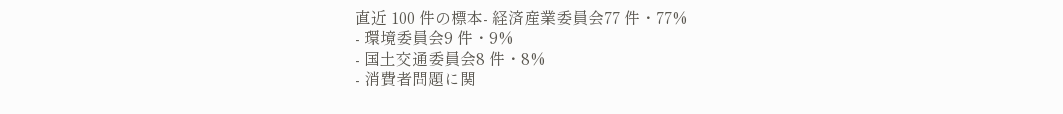直近 100 件の標本- 経済産業委員会77 件・77%
- 環境委員会9 件・9%
- 国土交通委員会8 件・8%
- 消費者問題に関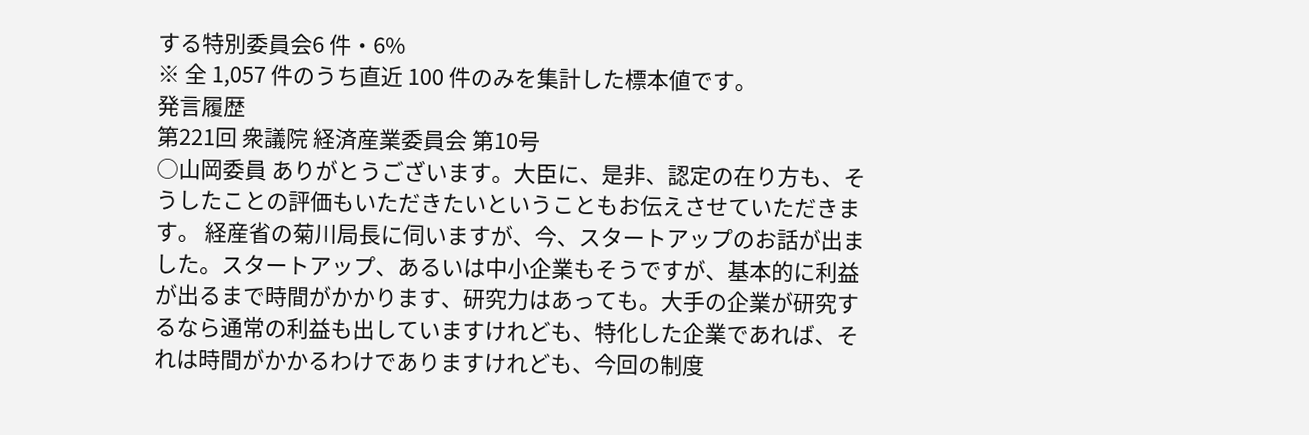する特別委員会6 件・6%
※ 全 1,057 件のうち直近 100 件のみを集計した標本値です。
発言履歴
第221回 衆議院 経済産業委員会 第10号
○山岡委員 ありがとうございます。大臣に、是非、認定の在り方も、そうしたことの評価もいただきたいということもお伝えさせていただきます。 経産省の菊川局長に伺いますが、今、スタートアップのお話が出ました。スタートアップ、あるいは中小企業もそうですが、基本的に利益が出るまで時間がかかります、研究力はあっても。大手の企業が研究するなら通常の利益も出していますけれども、特化した企業であれば、それは時間がかかるわけでありますけれども、今回の制度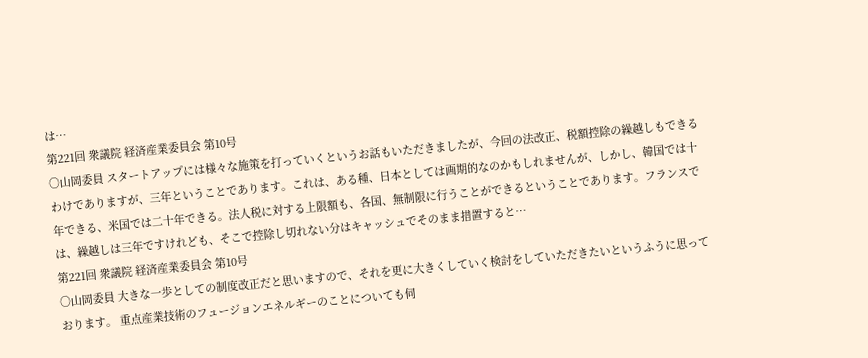は…
第221回 衆議院 経済産業委員会 第10号
○山岡委員 スタートアップには様々な施策を打っていくというお話もいただきましたが、今回の法改正、税額控除の繰越しもできるわけでありますが、三年ということであります。これは、ある種、日本としては画期的なのかもしれませんが、しかし、韓国では十年できる、米国では二十年できる。法人税に対する上限額も、各国、無制限に行うことができるということであります。フランスでは、繰越しは三年ですけれども、そこで控除し切れない分はキャッシュでそのまま措置すると…
第221回 衆議院 経済産業委員会 第10号
○山岡委員 大きな一歩としての制度改正だと思いますので、それを更に大きくしていく検討をしていただきたいというふうに思っております。 重点産業技術のフュージョンエネルギーのことについても伺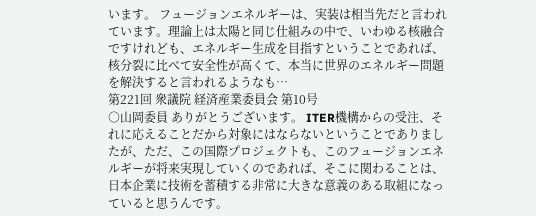います。 フュージョンエネルギーは、実装は相当先だと言われています。理論上は太陽と同じ仕組みの中で、いわゆる核融合ですけれども、エネルギー生成を目指すということであれば、核分裂に比べて安全性が高くて、本当に世界のエネルギー問題を解決すると言われるようなも…
第221回 衆議院 経済産業委員会 第10号
○山岡委員 ありがとうございます。 ITER機構からの受注、それに応えることだから対象にはならないということでありましたが、ただ、この国際プロジェクトも、このフュージョンエネルギーが将来実現していくのであれば、そこに関わることは、日本企業に技術を蓄積する非常に大きな意義のある取組になっていると思うんです。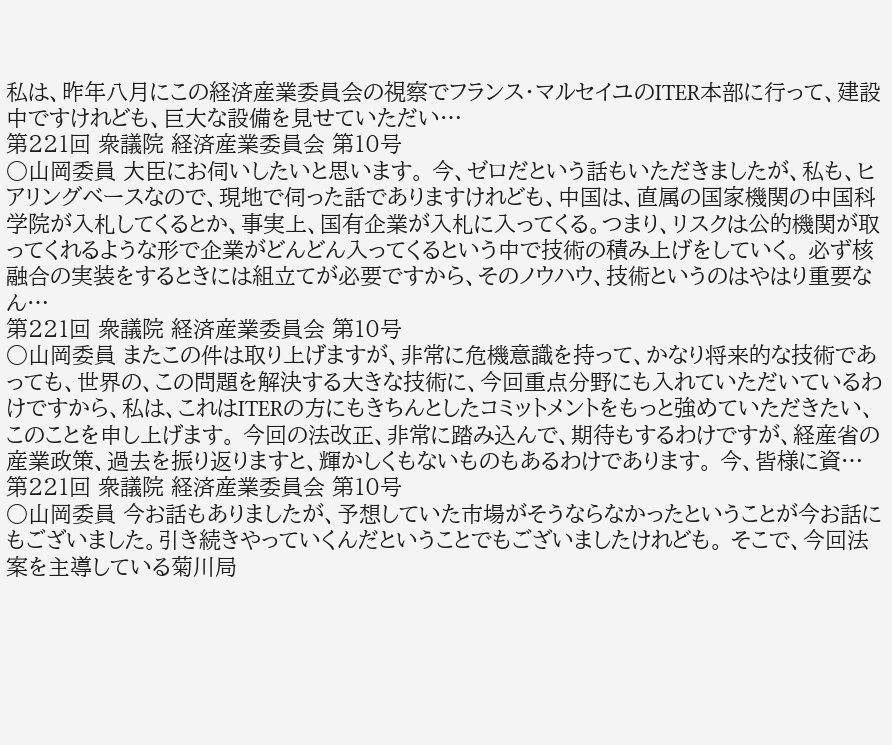私は、昨年八月にこの経済産業委員会の視察でフランス・マルセイユのITER本部に行って、建設中ですけれども、巨大な設備を見せていただい…
第221回 衆議院 経済産業委員会 第10号
○山岡委員 大臣にお伺いしたいと思います。 今、ゼロだという話もいただきましたが、私も、ヒアリングベースなので、現地で伺った話でありますけれども、中国は、直属の国家機関の中国科学院が入札してくるとか、事実上、国有企業が入札に入ってくる。つまり、リスクは公的機関が取ってくれるような形で企業がどんどん入ってくるという中で技術の積み上げをしていく。 必ず核融合の実装をするときには組立てが必要ですから、そのノウハウ、技術というのはやはり重要なん…
第221回 衆議院 経済産業委員会 第10号
○山岡委員 またこの件は取り上げますが、非常に危機意識を持って、かなり将来的な技術であっても、世界の、この問題を解決する大きな技術に、今回重点分野にも入れていただいているわけですから、私は、これはITERの方にもきちんとしたコミットメントをもっと強めていただきたい、このことを申し上げます。 今回の法改正、非常に踏み込んで、期待もするわけですが、経産省の産業政策、過去を振り返りますと、輝かしくもないものもあるわけであります。 今、皆様に資…
第221回 衆議院 経済産業委員会 第10号
○山岡委員 今お話もありましたが、予想していた市場がそうならなかったということが今お話にもございました。引き続きやっていくんだということでもございましたけれども。 そこで、今回法案を主導している菊川局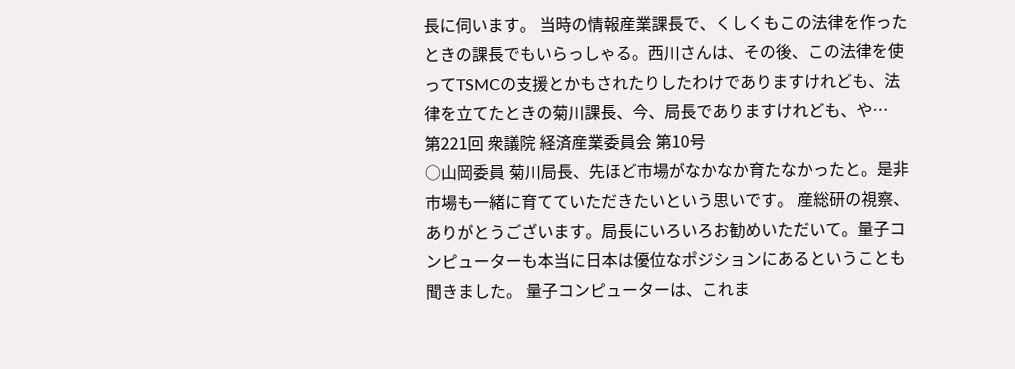長に伺います。 当時の情報産業課長で、くしくもこの法律を作ったときの課長でもいらっしゃる。西川さんは、その後、この法律を使ってTSMCの支援とかもされたりしたわけでありますけれども、法律を立てたときの菊川課長、今、局長でありますけれども、や…
第221回 衆議院 経済産業委員会 第10号
○山岡委員 菊川局長、先ほど市場がなかなか育たなかったと。是非市場も一緒に育てていただきたいという思いです。 産総研の視察、ありがとうございます。局長にいろいろお勧めいただいて。量子コンピューターも本当に日本は優位なポジションにあるということも聞きました。 量子コンピューターは、これま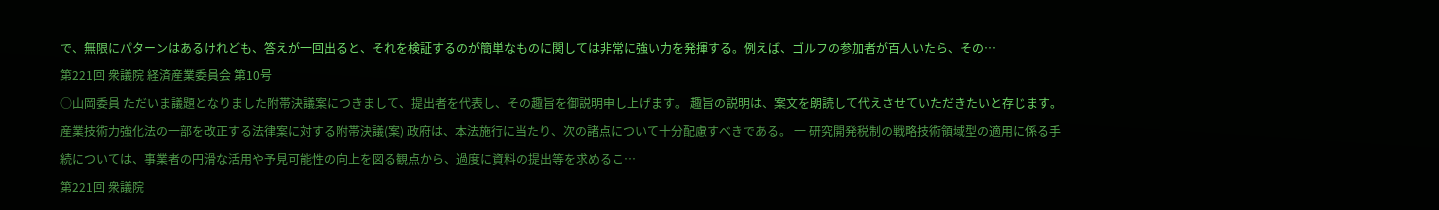で、無限にパターンはあるけれども、答えが一回出ると、それを検証するのが簡単なものに関しては非常に強い力を発揮する。例えば、ゴルフの参加者が百人いたら、その…
第221回 衆議院 経済産業委員会 第10号
○山岡委員 ただいま議題となりました附帯決議案につきまして、提出者を代表し、その趣旨を御説明申し上げます。 趣旨の説明は、案文を朗読して代えさせていただきたいと存じます。 産業技術力強化法の一部を改正する法律案に対する附帯決議(案) 政府は、本法施行に当たり、次の諸点について十分配慮すべきである。 一 研究開発税制の戦略技術領域型の適用に係る手続については、事業者の円滑な活用や予見可能性の向上を図る観点から、過度に資料の提出等を求めるこ…
第221回 衆議院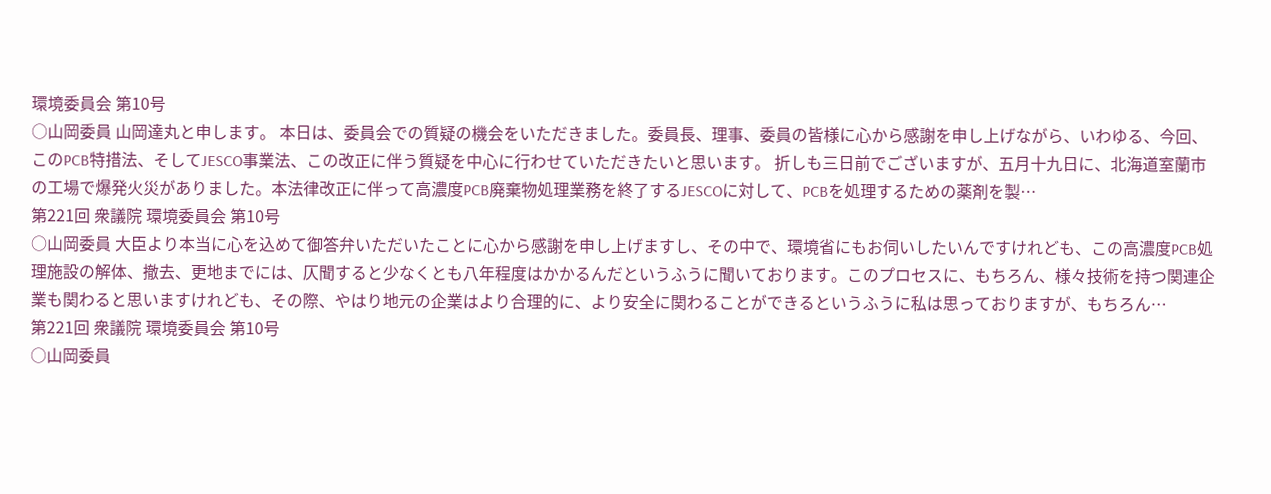環境委員会 第10号
○山岡委員 山岡達丸と申します。 本日は、委員会での質疑の機会をいただきました。委員長、理事、委員の皆様に心から感謝を申し上げながら、いわゆる、今回、このPCB特措法、そしてJESCO事業法、この改正に伴う質疑を中心に行わせていただきたいと思います。 折しも三日前でございますが、五月十九日に、北海道室蘭市の工場で爆発火災がありました。本法律改正に伴って高濃度PCB廃棄物処理業務を終了するJESCOに対して、PCBを処理するための薬剤を製…
第221回 衆議院 環境委員会 第10号
○山岡委員 大臣より本当に心を込めて御答弁いただいたことに心から感謝を申し上げますし、その中で、環境省にもお伺いしたいんですけれども、この高濃度PCB処理施設の解体、撤去、更地までには、仄聞すると少なくとも八年程度はかかるんだというふうに聞いております。このプロセスに、もちろん、様々技術を持つ関連企業も関わると思いますけれども、その際、やはり地元の企業はより合理的に、より安全に関わることができるというふうに私は思っておりますが、もちろん…
第221回 衆議院 環境委員会 第10号
○山岡委員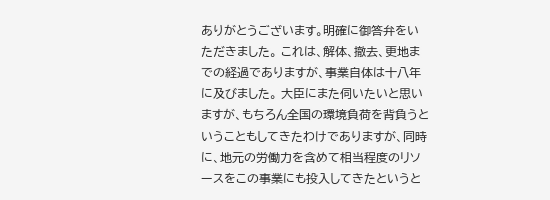ありがとうございます。明確に御答弁をいただきました。 これは、解体、撤去、更地までの経過でありますが、事業自体は十八年に及びました。 大臣にまた伺いたいと思いますが、もちろん全国の環境負荷を背負うということもしてきたわけでありますが、同時に、地元の労働力を含めて相当程度のリソースをこの事業にも投入してきたというと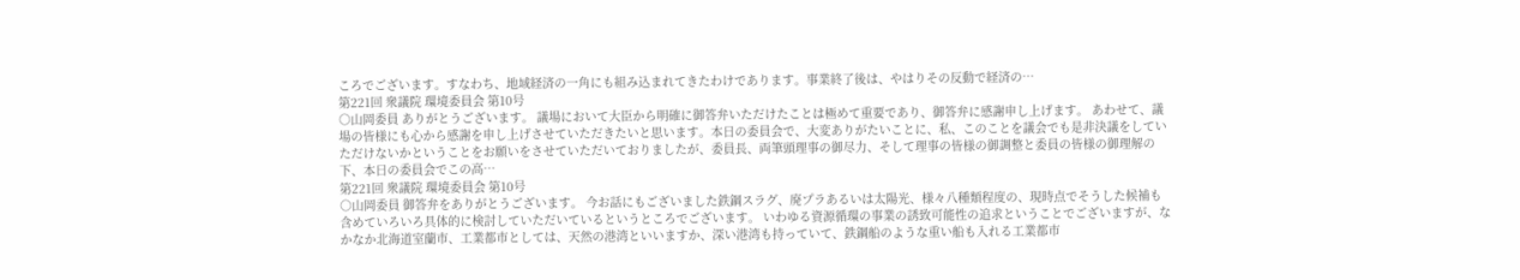ころでございます。すなわち、地域経済の一角にも組み込まれてきたわけであります。事業終了後は、やはりその反動で経済の…
第221回 衆議院 環境委員会 第10号
○山岡委員 ありがとうございます。 議場において大臣から明確に御答弁いただけたことは極めて重要であり、御答弁に感謝申し上げます。 あわせて、議場の皆様にも心から感謝を申し上げさせていただきたいと思います。本日の委員会で、大変ありがたいことに、私、このことを議会でも是非決議をしていただけないかということをお願いをさせていただいておりましたが、委員長、両筆頭理事の御尽力、そして理事の皆様の御調整と委員の皆様の御理解の下、本日の委員会でこの高…
第221回 衆議院 環境委員会 第10号
○山岡委員 御答弁をありがとうございます。 今お話にもございました鉄鋼スラグ、廃プラあるいは太陽光、様々八種類程度の、現時点でそうした候補も含めていろいろ具体的に検討していただいているというところでございます。 いわゆる資源循環の事業の誘致可能性の追求ということでございますが、なかなか北海道室蘭市、工業都市としては、天然の港湾といいますか、深い港湾も持っていて、鉄鋼船のような重い船も入れる工業都市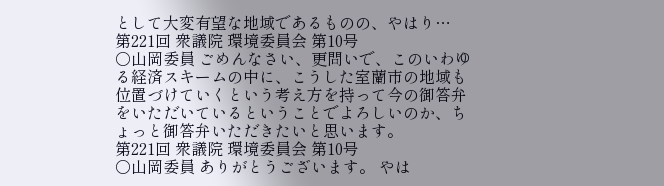として大変有望な地域であるものの、やはり…
第221回 衆議院 環境委員会 第10号
○山岡委員 ごめんなさい、更問いで、このいわゆる経済スキームの中に、こうした室蘭市の地域も位置づけていくという考え方を持って今の御答弁をいただいているということでよろしいのか、ちょっと御答弁いただきたいと思います。
第221回 衆議院 環境委員会 第10号
○山岡委員 ありがとうございます。 やは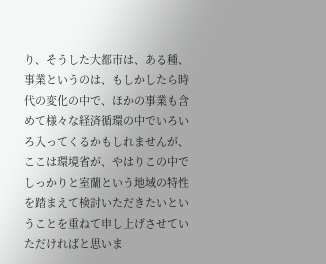り、そうした大都市は、ある種、事業というのは、もしかしたら時代の変化の中で、ほかの事業も含めて様々な経済循環の中でいろいろ入ってくるかもしれませんが、ここは環境省が、やはりこの中でしっかりと室蘭という地域の特性を踏まえて検討いただきたいということを重ねて申し上げさせていただければと思いま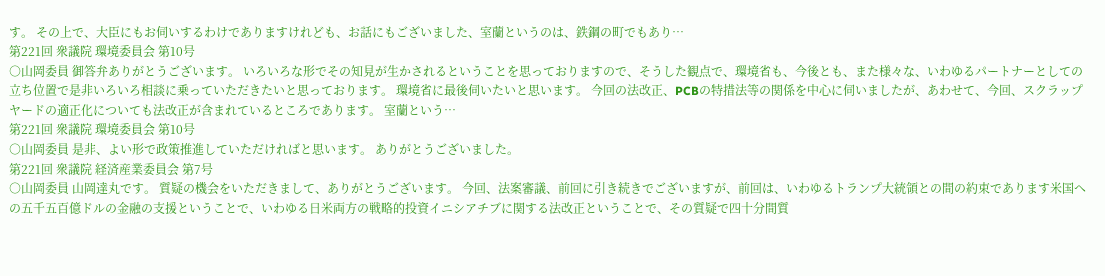す。 その上で、大臣にもお伺いするわけでありますけれども、お話にもございました、室蘭というのは、鉄鋼の町でもあり…
第221回 衆議院 環境委員会 第10号
○山岡委員 御答弁ありがとうございます。 いろいろな形でその知見が生かされるということを思っておりますので、そうした観点で、環境省も、今後とも、また様々な、いわゆるパートナーとしての立ち位置で是非いろいろ相談に乗っていただきたいと思っております。 環境省に最後伺いたいと思います。 今回の法改正、PCBの特措法等の関係を中心に伺いましたが、あわせて、今回、スクラップヤードの適正化についても法改正が含まれているところであります。 室蘭という…
第221回 衆議院 環境委員会 第10号
○山岡委員 是非、よい形で政策推進していただければと思います。 ありがとうございました。
第221回 衆議院 経済産業委員会 第7号
○山岡委員 山岡達丸です。 質疑の機会をいただきまして、ありがとうございます。 今回、法案審議、前回に引き続きでございますが、前回は、いわゆるトランプ大統領との間の約束であります米国への五千五百億ドルの金融の支援ということで、いわゆる日米両方の戦略的投資イニシアチブに関する法改正ということで、その質疑で四十分間質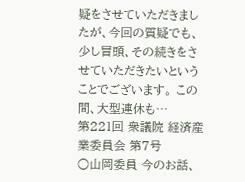疑をさせていただきましたが、今回の質疑でも、少し冒頭、その続きをさせていただきたいということでございます。 この間、大型連休も…
第221回 衆議院 経済産業委員会 第7号
○山岡委員 今のお話、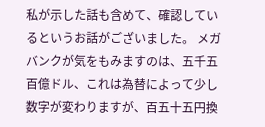私が示した話も含めて、確認しているというお話がございました。 メガバンクが気をもみますのは、五千五百億ドル、これは為替によって少し数字が変わりますが、百五十五円換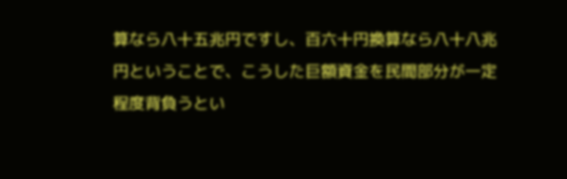算なら八十五兆円ですし、百六十円換算なら八十八兆円ということで、こうした巨額資金を民間部分が一定程度背負うとい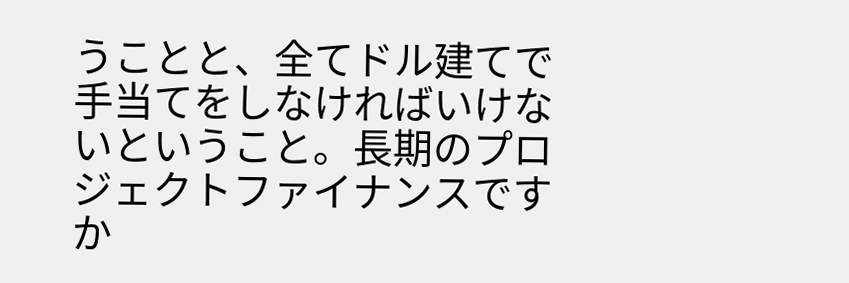うことと、全てドル建てで手当てをしなければいけないということ。長期のプロジェクトファイナンスですか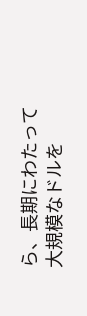ら、長期にわたって大規模なドルを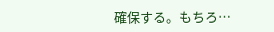確保する。もちろ…